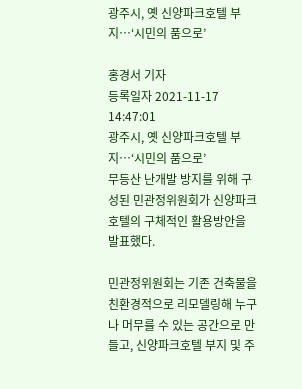광주시, 옛 신양파크호텔 부지…‘시민의 품으로’

홍경서 기자
등록일자 2021-11-17 14:47:01
광주시, 옛 신양파크호텔 부지…‘시민의 품으로’
무등산 난개발 방지를 위해 구성된 민관정위원회가 신양파크호텔의 구체적인 활용방안을 발표했다.

민관정위원회는 기존 건축물을 친환경적으로 리모델링해 누구나 머무를 수 있는 공간으로 만들고, 신양파크호텔 부지 및 주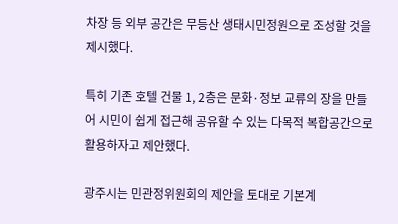차장 등 외부 공간은 무등산 생태시민정원으로 조성할 것을 제시했다.

특히 기존 호텔 건물 1, 2층은 문화·정보 교류의 장을 만들어 시민이 쉽게 접근해 공유할 수 있는 다목적 복합공간으로 활용하자고 제안했다.

광주시는 민관정위원회의 제안을 토대로 기본계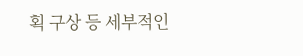획 구상 등 세부적인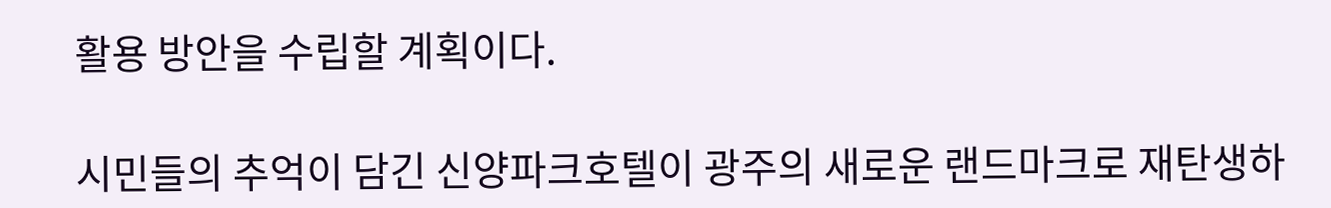활용 방안을 수립할 계획이다.

시민들의 추억이 담긴 신양파크호텔이 광주의 새로운 랜드마크로 재탄생하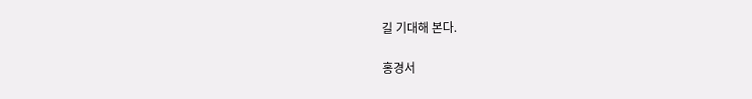길 기대해 본다.

홍경서